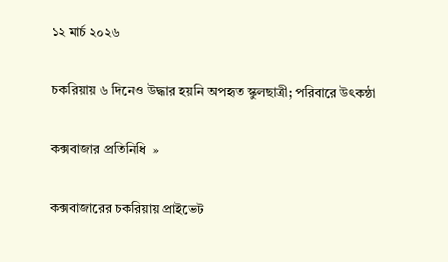১২ মার্চ ২০২৬

চকরিয়ায় ৬ দিনেও উদ্ধার হয়নি অপহৃত স্কুলছাত্রী; পরিবারে উৎকন্ঠা

কক্সবাজার প্রতিনিধি  »

কক্সবাজারের চকরিয়ায় প্রাইভেট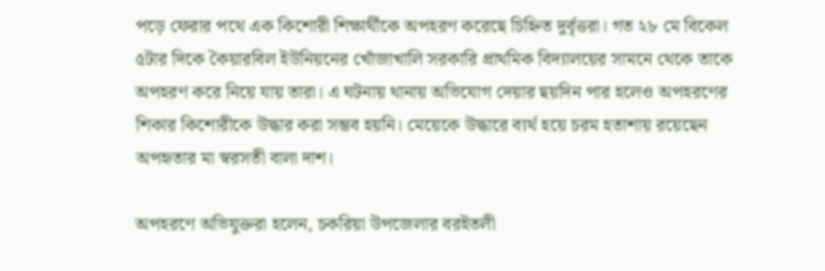পড়ে ফেরার পথে এক কিশোরী শিক্ষার্থীকে অপহরণ করেছে চিহ্নিত দুর্বৃত্তরা। গত ২৮ মে বিকেল ৫টার দিকে কৈয়ারবিল ইউনিয়নের খোঁজাখালি সরকারি প্রাথমিক বিদ্যালয়ের সামনে থেকে তাকে অপহরণ করে নিয়ে যায় তারা। এ ঘটনায় থানায় অভিযোগ দেয়ার ছয়দিন পার হলেও অপহরণের শিকার কিশোরীকে উদ্ধার করা সম্ভব হয়নি। মেয়েকে উদ্ধারে ব্যর্থ হয়ে চরম হতাশায় রয়েছেন অপহৃতার মা স্বরসতী বালা দাশ।

অপহরণে অভিযুক্তরা হলেন, চকরিয়া উপজেলার বরইতলী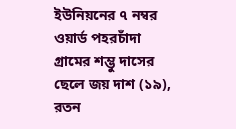ইউনিয়নের ৭ নম্বর ওয়ার্ড পহরচাঁদা গ্রামের শম্ভু দাসের ছেলে জয় দাশ (১৯), রতন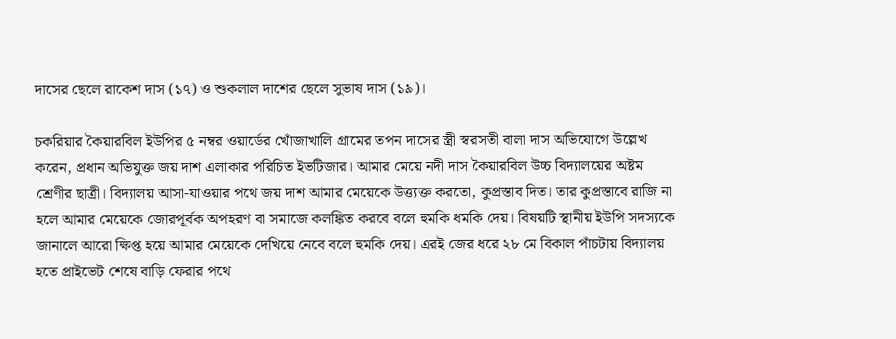দাসের ছেলে রাকেশ দাস (১৭) ও শুকলাল দাশের ছেলে সুভাষ দাস (১৯)।

চকরিয়ার কৈয়ারবিল ইউপির ৫ নম্বর ওয়ার্ডের খোঁজাখালি গ্রামের তপন দাসের স্ত্রী স্বরসতী বালা দাস অভিযোগে উল্লেখ করেন, প্রধান অভিযুক্ত জয় দাশ এলাকার পরিচিত ইভটিজার। আমার মেয়ে নদী দাস কৈয়ারবিল উচ্চ বিদ্যালয়ের অষ্টম শ্রেণীর ছাত্রী। বিদ্যালয় আসা-যাওয়ার পথে জয় দাশ আমার মেয়েকে উত্ত্যক্ত করতো, কুপ্রস্তাব দিত। তার কুপ্রস্তাবে রাজি না হলে আমার মেয়েকে জোরপূর্বক অপহরণ বা সমাজে কলঙ্কিত করবে বলে হুমকি ধমকি দেয়। বিষয়টি স্থানীয় ইউপি সদস্যকে জানালে আরো ক্ষিপ্ত হয়ে আমার মেয়েকে দেখিয়ে নেবে বলে হুমকি দেয়। এরই জের ধরে ২৮ মে বিকাল পাঁচটায় বিদ্যালয় হতে প্রাইভেট শেষে বাড়ি ফেরার পথে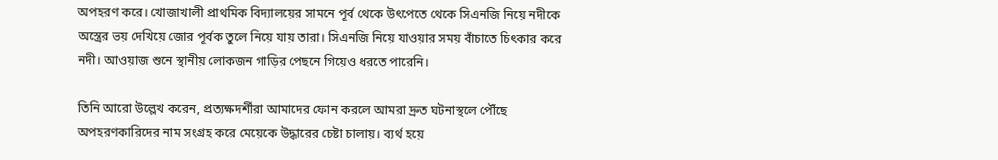অপহরণ করে। খোজাখালী প্রাথমিক বিদ্যালয়ের সামনে পূর্ব থেকে উৎপেতে থেকে সিএনজি নিয়ে নদীকে অস্ত্রের ভয় দেখিয়ে জোর পূর্বক তুলে নিয়ে যায় তারা। সিএনজি নিয়ে যাওয়ার সময় বাঁচাতে চিৎকার করে নদী। আওয়াজ শুনে স্থানীয় লোকজন গাড়ির পেছনে গিয়েও ধরতে পারেনি।

তিনি আরো উল্লেখ করেন, প্রত্যক্ষদর্শীরা আমাদের ফোন করলে আমরা দ্রুত ঘটনাস্থলে পৌঁছে অপহরণকারিদের নাম সংগ্রহ করে মেয়েকে উদ্ধারের চেষ্টা চালায়। ব্যর্থ হয়ে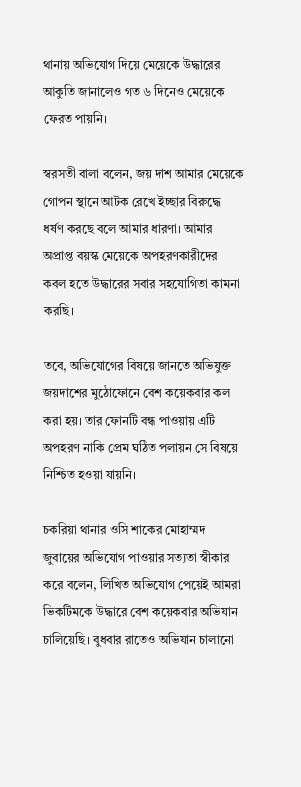থানায় অভিযোগ দিয়ে মেয়েকে উদ্ধারের আকুতি জানালেও গত ৬ দিনেও মেয়েকে ফেরত পায়নি।

স্বরসতী বালা বলেন, জয় দাশ আমার মেয়েকে গোপন স্থানে আটক রেখে ইচ্ছার বিরুদ্ধে ধর্ষণ করছে বলে আমার ধারণা। আমার অপ্রাপ্ত বয়স্ক মেয়েকে অপহরণকারীদের কবল হতে উদ্ধারের সবার সহযোগিতা কামনা করছি।

তবে, অভিযোগের বিষয়ে জানতে অভিযুক্ত জয়দাশের মুঠোফোনে বেশ কয়েকবার কল করা হয়। তার ফোনটি বন্ধ পাওয়ায় এটি অপহরণ নাকি প্রেম ঘঠিত পলায়ন সে বিষয়ে নিশ্চিত হওয়া যায়নি।

চকরিয়া থানার ওসি শাকের মোহাম্মদ জুবায়ের অভিযোগ পাওয়ার সত্যতা স্বীকার করে বলেন, লিখিত অভিযোগ পেয়েই আমরা ভিকটিমকে উদ্ধারে বেশ কয়েকবার অভিযান চালিয়েছি। বুধবার রাতেও অভিযান চালানো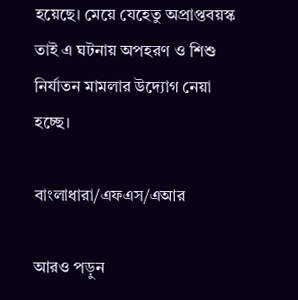হয়েছে। মেয়ে যেহেতু অপ্রাপ্তবয়স্ক তাই এ ঘটনায় অপহরণ ও শিশু নির্যাতন মামলার উদ্যোগ নেয়া হচ্ছে।

বাংলাধারা/এফএস/এআর

আরও পড়ুন